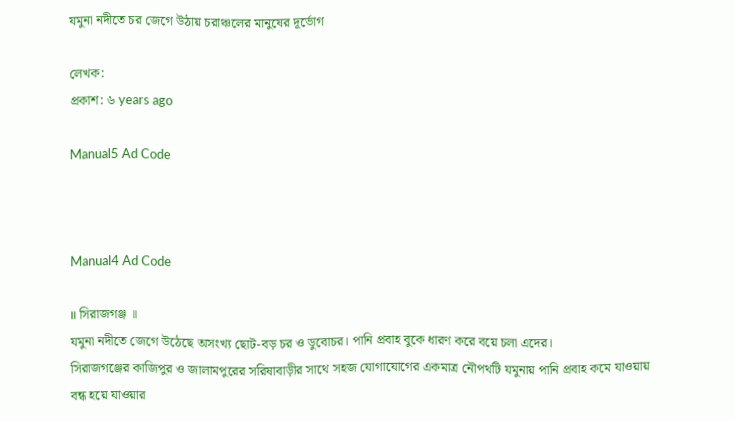যমুনা নদীতে চর জেগে উঠায় চরাঞ্চলের মানুষের দূর্ভোগ

লেখক:
প্রকাশ: ৬ years ago

Manual5 Ad Code



Manual4 Ad Code

॥ সিরাজগঞ্জ ॥
যমুনা নদীতে জেগে উঠেছে অসংখ্য ছোট-বড় চর ও ডুবোচর। পানি প্রবাহ বুকে ধারণ করে বয়ে চলা এদের।
সিরাজগঞ্জের কাজিপুর ও জালামপুরের সরিষাবাড়ীর সাথে সহজ যোগাযোগের একমাত্র নৌপথটি যমুনায় পানি প্রবাহ কমে যাওয়ায় বন্ধ হয়ে যাওয়ার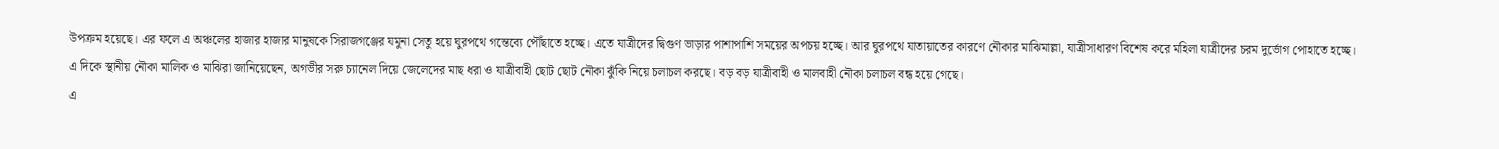উপক্রম হয়েছে। এর ফলে এ অঞ্চলের হাজার হাজার মানুষকে সিরাজগঞ্জের যমুনা সেতু হয়ে ঘুরপথে গন্তেব্যে পৌঁছাতে হচ্ছে। এতে যাত্রীদের দ্বিগুণ ভাড়ার পাশাপাশি সময়ের অপচয় হচ্ছে। আর ঘুরপথে যাতায়াতের কারণে নৌকার মাঝিমাল্লা, যাত্রীসাধারণ বিশেষ করে মহিলা যাত্রীদের চরম দুর্ভোগ পোহাতে হচ্ছে।
এ দিকে স্থানীয় নৌকা মালিক ও মাঝিরা জানিয়েছেন, অগভীর সরু চ্যানেল দিয়ে জেলেদের মাছ ধরা ও যাত্রীবাহী ছোট ছোট নৌকা ঝুঁকি নিয়ে চলাচল করছে। বড় বড় যাত্রীবাহী ও মালবাহী নৌকা চলাচল বন্ধ হয়ে গেছে।
এ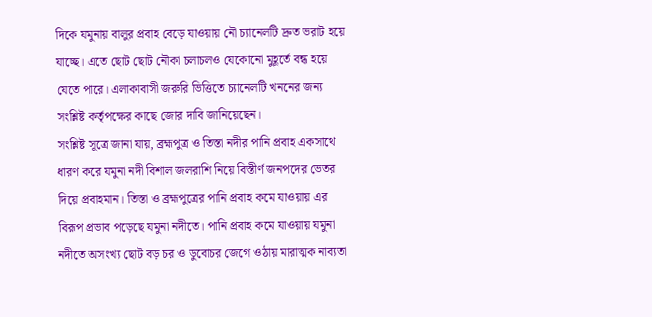দিকে যমুনায় বালুর প্রবাহ বেড়ে যাওয়ায় নৌ চ্যানেলটি দ্রুত ভরাট হয়ে যাচ্ছে। এতে ছোট ছোট নৌকা চলাচলও যেকোনো মুহূর্তে বন্ধ হয়ে যেতে পারে। এলাকাবাসী জরুরি ভিত্তিতে চ্যানেলটি খননের জন্য সংশ্লিষ্ট কর্তৃপক্ষের কাছে জোর দাবি জানিয়েছেন।
সংশ্লিষ্ট সূত্রে জানা যায়, ব্রহ্মপুত্র ও তিস্তা নদীর পানি প্রবাহ একসাথে ধারণ করে যমুনা নদী বিশাল জলরাশি নিয়ে বিস্তীর্ণ জনপদের ভেতর দিয়ে প্রবাহমান। তিস্তা ও ব্রহ্মপুত্রের পানি প্রবাহ কমে যাওয়ায় এর বিরূপ প্রভাব পড়েছে যমুনা নদীতে। পানি প্রবাহ কমে যাওয়ায় যমুনা নদীতে অসংখ্য ছোট বড় চর ও ডুবোচর জেগে ওঠায় মারাত্মক নাব্যতা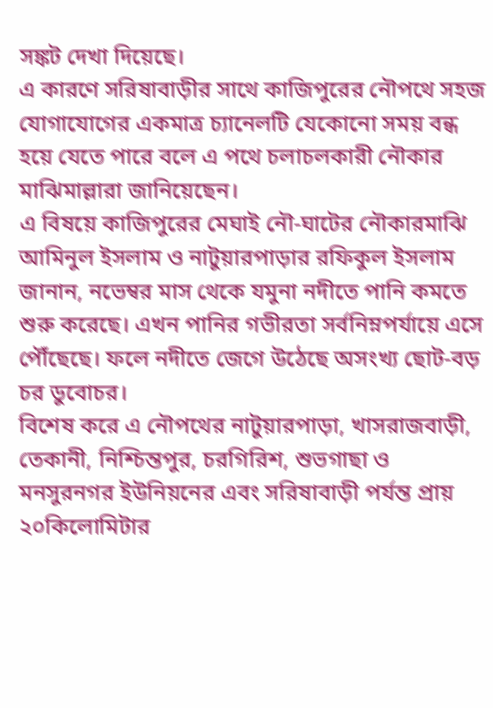সঙ্কট দেখা দিয়েছে।
এ কারণে সরিষাবাড়ীর সাথে কাজিপুরের নৌপথে সহজ যোগাযোগের একমাত্র চ্যানেলটি যেকোনো সময় বন্ধ হয়ে যেতে পারে বলে এ পথে চলাচলকারী নৌকার মাঝিমাল্লারা জানিয়েছেন।
এ বিষয়ে কাজিপুরের মেঘাই নৌ-ঘাটের নৌকারমাঝি আমিনুল ইসলাম ও নাটুয়ারপাড়ার রফিকুল ইসলাম জানান, নভেম্বর মাস থেকে যমুনা নদীতে পানি কমতে শুরু করেছে। এখন পানির গভীরতা সর্বনিম্নপর্যায়ে এসে পৌঁছেছে। ফলে নদীতে জেগে উঠেছে অসংখ্য ছোট-বড় চর ডুবোচর।
বিশেষ করে এ নৌপথের নাটুয়ারপাড়া, খাসরাজবাড়ী, তেকানী, নিশ্চিন্তপুর, চরগিরিশ, শুভগাছা ও মনসুরনগর ইউনিয়নের এবং সরিষাবাড়ী পর্যন্ত প্রায় ২০কিলোমিটার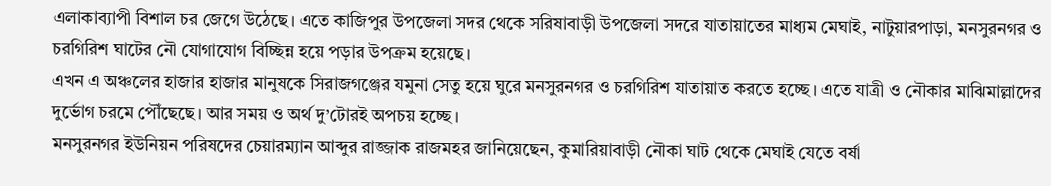এলাকাব্যাপী বিশাল চর জেগে উঠেছে। এতে কাজিপুর উপজেলা সদর থেকে সরিষাবাড়ী উপজেলা সদরে যাতায়াতের মাধ্যম মেঘাই, নাটুয়ারপাড়া, মনসুরনগর ও চরগিরিশ ঘাটের নৌ যোগাযোগ বিচ্ছিন্ন হয়ে পড়ার উপক্রম হয়েছে।
এখন এ অঞ্চলের হাজার হাজার মানুষকে সিরাজগঞ্জের যমুনা সেতু হয়ে ঘুরে মনসুরনগর ও চরগিরিশ যাতায়াত করতে হচ্ছে। এতে যাত্রী ও নৌকার মাঝিমাল্লাদের দুর্ভোগ চরমে পৌঁছেছে। আর সময় ও অর্থ দু’টোরই অপচয় হচ্ছে।
মনসুরনগর ইউনিয়ন পরিষদের চেয়ারম্যান আব্দুর রাজ্জাক রাজমহর জানিয়েছেন, কুমারিয়াবাড়ী নৌকা ঘাট থেকে মেঘাই যেতে বর্ষা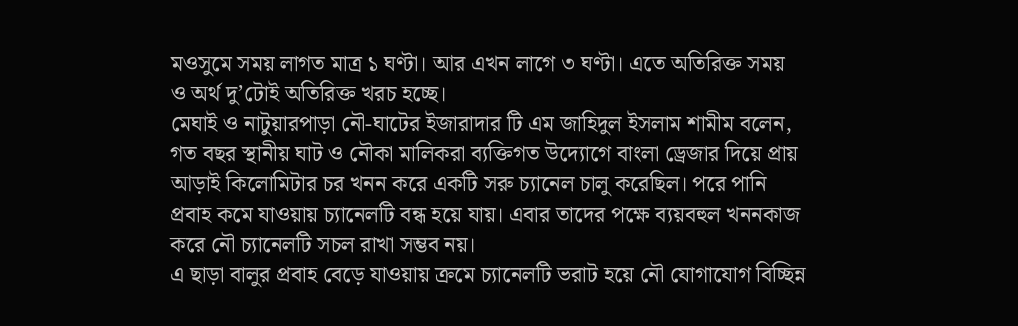মওসুমে সময় লাগত মাত্র ১ ঘণ্টা। আর এখন লাগে ৩ ঘণ্টা। এতে অতিরিক্ত সময় ও অর্থ দু’টোই অতিরিক্ত খরচ হচ্ছে।
মেঘাই ও নাটুয়ারপাড়া নৌ-ঘাটের ইজারাদার টি এম জাহিদুল ইসলাম শামীম বলেন, গত বছর স্থানীয় ঘাট ও নৌকা মালিকরা ব্যক্তিগত উদ্যোগে বাংলা ড্রেজার দিয়ে প্রায় আড়াই কিলোমিটার চর খনন করে একটি সরু চ্যানেল চালু করেছিল। পরে পানি প্রবাহ কমে যাওয়ায় চ্যানেলটি বন্ধ হয়ে যায়। এবার তাদের পক্ষে ব্যয়বহুল খননকাজ করে নৌ চ্যানেলটি সচল রাখা সম্ভব নয়।
এ ছাড়া বালুর প্রবাহ বেড়ে যাওয়ায় ক্রমে চ্যানেলটি ভরাট হয়ে নৌ যোগাযোগ বিচ্ছিন্ন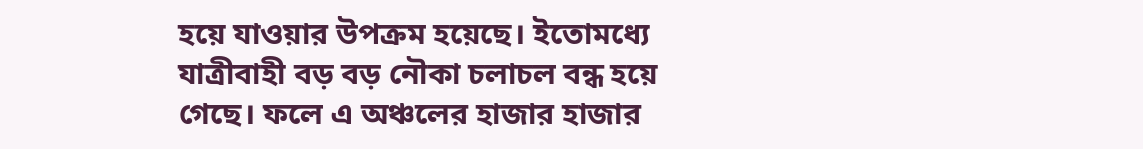হয়ে যাওয়ার উপক্রম হয়েছে। ইতোমধ্যে যাত্রীবাহী বড় বড় নৌকা চলাচল বন্ধ হয়ে গেছে। ফলে এ অঞ্চলের হাজার হাজার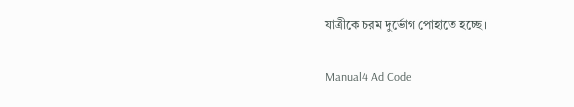যাত্রীকে চরম দুর্ভোগ পোহাতে হচ্ছে।

Manual4 Ad Code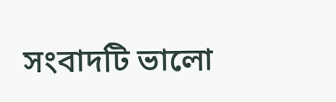সংবাদটি ভালো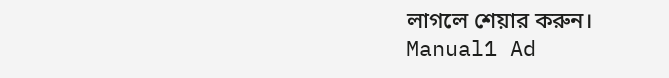লাগলে শেয়ার করুন।
Manual1 Ad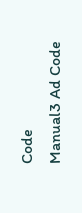Code
Manual3 Ad Code